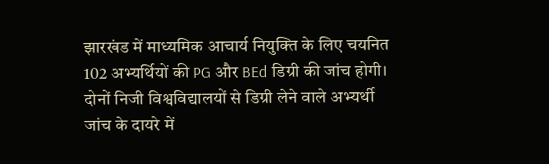झारखंड में माध्यमिक आचार्य नियुक्ति के लिए चयनित 102 अभ्यर्थियों की PG और BEd डिग्री की जांच होगी। दोनों निजी विश्वविद्यालयों से डिग्री लेने वाले अभ्यर्थी जांच के दायरे में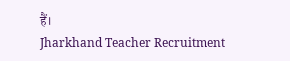हैं।
Jharkhand Teacher Recruitment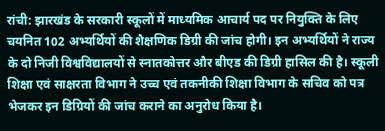रांची: झारखंड के सरकारी स्कूलों में माध्यमिक आचार्य पद पर नियुक्ति के लिए चयनित 102 अभ्यर्थियों की शैक्षणिक डिग्री की जांच होगी। इन अभ्यर्थियों ने राज्य के दो निजी विश्वविद्यालयों से स्नातकोत्तर और बीएड की डिग्री हासिल की है। स्कूली शिक्षा एवं साक्षरता विभाग ने उच्च एवं तकनीकी शिक्षा विभाग के सचिव को पत्र भेजकर इन डिग्रियों की जांच कराने का अनुरोध किया है।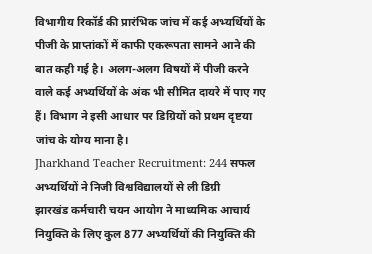विभागीय रिकॉर्ड की प्रारंभिक जांच में कई अभ्यर्थियों के पीजी के प्राप्तांकों में काफी एकरूपता सामने आने की बात कही गई है। अलग-अलग विषयों में पीजी करने वाले कई अभ्यर्थियों के अंक भी सीमित दायरे में पाए गए हैं। विभाग ने इसी आधार पर डिग्रियों को प्रथम दृष्टया जांच के योग्य माना है।
Jharkhand Teacher Recruitment: 244 सफल अभ्यर्थियों ने निजी विश्वविद्यालयों से ली डिग्री
झारखंड कर्मचारी चयन आयोग ने माध्यमिक आचार्य नियुक्ति के लिए कुल 877 अभ्यर्थियों की नियुक्ति की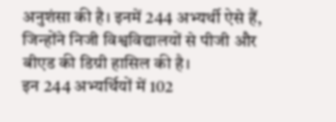अनुशंसा की है। इनमें 244 अभ्यर्थी ऐसे हैं, जिन्होंने निजी विश्वविद्यालयों से पीजी और बीएड की डिग्री हासिल की है।
इन 244 अभ्यर्थियों में 102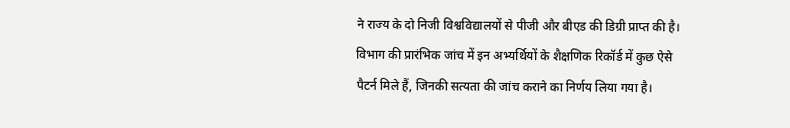ने राज्य के दो निजी विश्वविद्यालयों से पीजी और बीएड की डिग्री प्राप्त की है। विभाग की प्रारंभिक जांच में इन अभ्यर्थियों के शैक्षणिक रिकॉर्ड में कुछ ऐसे पैटर्न मिले हैं, जिनकी सत्यता की जांच कराने का निर्णय लिया गया है।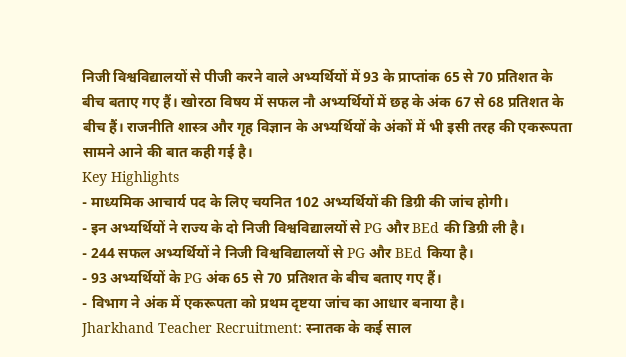निजी विश्वविद्यालयों से पीजी करने वाले अभ्यर्थियों में 93 के प्राप्तांक 65 से 70 प्रतिशत के बीच बताए गए हैं। खोरठा विषय में सफल नौ अभ्यर्थियों में छह के अंक 67 से 68 प्रतिशत के बीच हैं। राजनीति शास्त्र और गृह विज्ञान के अभ्यर्थियों के अंकों में भी इसी तरह की एकरूपता सामने आने की बात कही गई है।
Key Highlights
- माध्यमिक आचार्य पद के लिए चयनित 102 अभ्यर्थियों की डिग्री की जांच होगी।
- इन अभ्यर्थियों ने राज्य के दो निजी विश्वविद्यालयों से PG और BEd की डिग्री ली है।
- 244 सफल अभ्यर्थियों ने निजी विश्वविद्यालयों से PG और BEd किया है।
- 93 अभ्यर्थियों के PG अंक 65 से 70 प्रतिशत के बीच बताए गए हैं।
- विभाग ने अंक में एकरूपता को प्रथम दृष्टया जांच का आधार बनाया है।
Jharkhand Teacher Recruitment: स्नातक के कई साल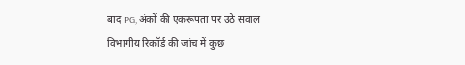बाद PG, अंकों की एकरूपता पर उठे सवाल
विभागीय रिकॉर्ड की जांच में कुछ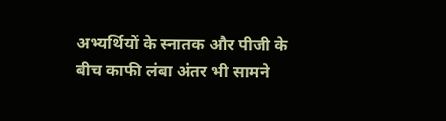अभ्यर्थियों के स्नातक और पीजी के बीच काफी लंबा अंतर भी सामने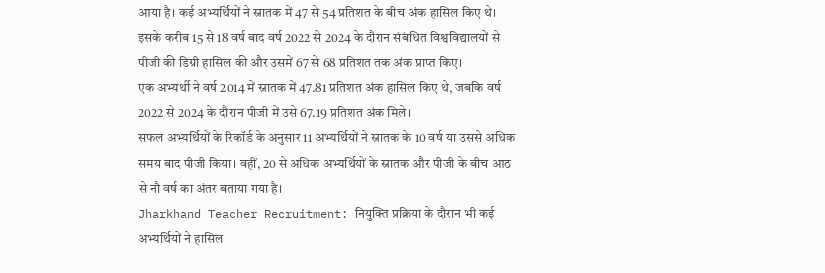आया है। कई अभ्यर्थियों ने स्नातक में 47 से 54 प्रतिशत के बीच अंक हासिल किए थे। इसके करीब 15 से 18 वर्ष बाद वर्ष 2022 से 2024 के दौरान संबंधित विश्वविद्यालयों से पीजी की डिग्री हासिल की और उसमें 67 से 68 प्रतिशत तक अंक प्राप्त किए।
एक अभ्यर्थी ने वर्ष 2014 में स्नातक में 47.81 प्रतिशत अंक हासिल किए थे, जबकि वर्ष 2022 से 2024 के दौरान पीजी में उसे 67.19 प्रतिशत अंक मिले।
सफल अभ्यर्थियों के रिकॉर्ड के अनुसार 11 अभ्यर्थियों ने स्नातक के 10 वर्ष या उससे अधिक समय बाद पीजी किया। वहीं, 20 से अधिक अभ्यर्थियों के स्नातक और पीजी के बीच आठ से नौ वर्ष का अंतर बताया गया है।
Jharkhand Teacher Recruitment: नियुक्ति प्रक्रिया के दौरान भी कई अभ्यर्थियों ने हासिल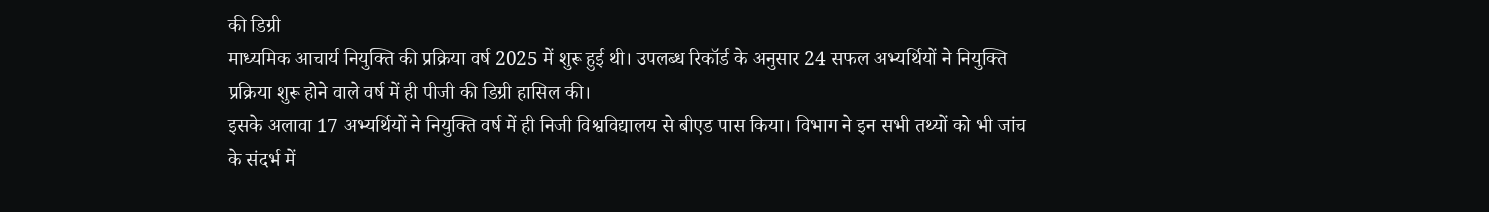की डिग्री
माध्यमिक आचार्य नियुक्ति की प्रक्रिया वर्ष 2025 में शुरू हुई थी। उपलब्ध रिकॉर्ड के अनुसार 24 सफल अभ्यर्थियों ने नियुक्ति प्रक्रिया शुरू होने वाले वर्ष में ही पीजी की डिग्री हासिल की।
इसके अलावा 17 अभ्यर्थियों ने नियुक्ति वर्ष में ही निजी विश्वविद्यालय से बीएड पास किया। विभाग ने इन सभी तथ्यों को भी जांच के संदर्भ में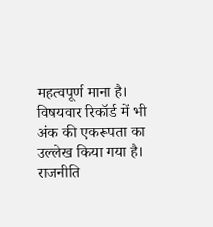महत्वपूर्ण माना है।
विषयवार रिकॉर्ड में भी अंक की एकरूपता का उल्लेख किया गया है। राजनीति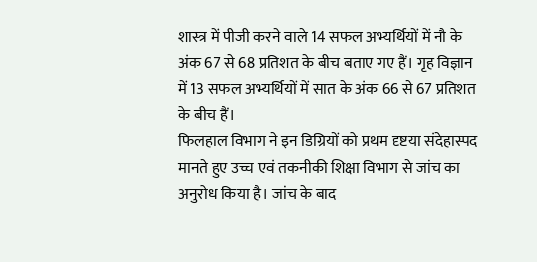शास्त्र में पीजी करने वाले 14 सफल अभ्यर्थियों में नौ के अंक 67 से 68 प्रतिशत के बीच बताए गए हैं। गृह विज्ञान में 13 सफल अभ्यर्थियों में सात के अंक 66 से 67 प्रतिशत के बीच हैं।
फिलहाल विभाग ने इन डिग्रियों को प्रथम दृष्टया संदेहास्पद मानते हुए उच्च एवं तकनीकी शिक्षा विभाग से जांच का अनुरोध किया है। जांच के बाद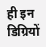ही इन डिग्रियों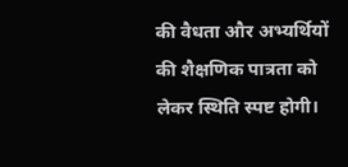की वैधता और अभ्यर्थियों की शैक्षणिक पात्रता को लेकर स्थिति स्पष्ट होगी।